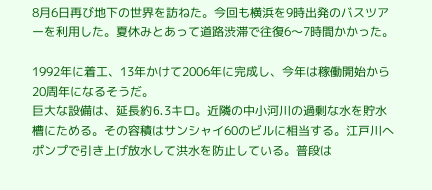8月6日再び地下の世界を訪ねた。今回も横浜を9時出発のバスツアーを利用した。夏休みとあって道路渋滞で往復6〜7時間かかった。

1992年に着工、13年かけて2006年に完成し、今年は稼働開始から20周年になるそうだ。
巨大な設備は、延長約⒍3キロ。近隣の中小河川の過剰な水を貯水槽にためる。その容積はサンシャイ60のビルに相当する。江戸川へポンプで引き上げ放水して洪水を防止している。普段は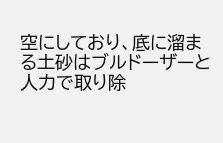空にしており、底に溜まる土砂はブルドーザーと人力で取り除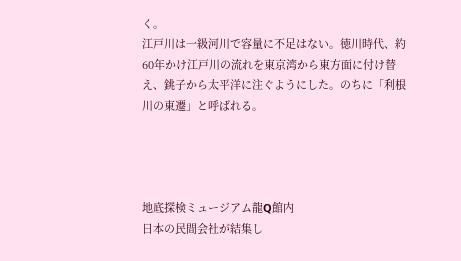く。
江戸川は一級河川で容量に不足はない。徳川時代、約60年かけ江戸川の流れを東京湾から東方面に付け替え、銚子から太平洋に注ぐようにした。のちに「利根川の東遷」と呼ばれる。




地底探検ミュージアム龍Q館内
日本の民間会社が結集し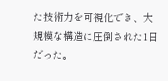た技術力を可視化でき、大規模な構造に圧倒された1日だった。